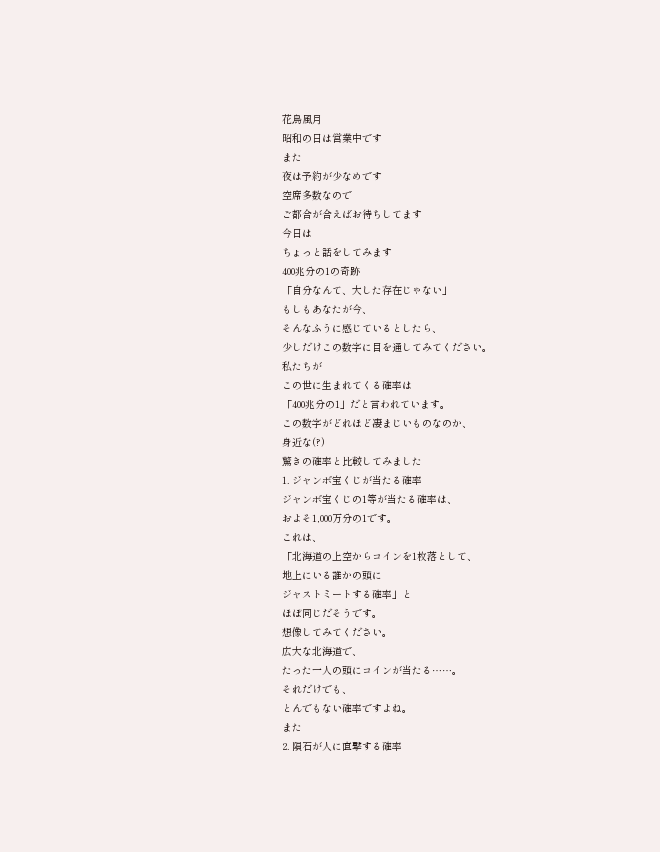花鳥風月
昭和の日は営業中です
また
夜は予約が少なめです
空席多数なので
ご都合が合えばお待ちしてます
今日は
ちょっと話をしてみます
400兆分の1の奇跡
「自分なんて、大した存在じゃない」
もしもあなたが今、
そんなふうに感じているとしたら、
少しだけこの数字に目を通してみてください。
私たちが
この世に生まれてくる確率は
「400兆分の1」だと言われています。
この数字がどれほど凄まじいものなのか、
身近な(?)
驚きの確率と比較してみました
1. ジャンボ宝くじが当たる確率
ジャンボ宝くじの1等が当たる確率は、
およそ1,000万分の1です。
これは、
「北海道の上空からコインを1枚落として、
地上にいる誰かの頭に
ジャストミートする確率」と
ほぼ同じだそうです。
想像してみてください。
広大な北海道で、
たった一人の頭にコインが当たる……。
それだけでも、
とんでもない確率ですよね。
また
2. 隕石が人に直撃する確率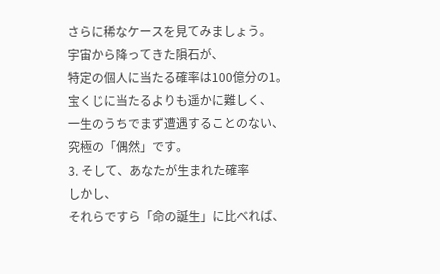さらに稀なケースを見てみましょう。
宇宙から降ってきた隕石が、
特定の個人に当たる確率は100億分の1。
宝くじに当たるよりも遥かに難しく、
一生のうちでまず遭遇することのない、
究極の「偶然」です。
3. そして、あなたが生まれた確率
しかし、
それらですら「命の誕生」に比べれば、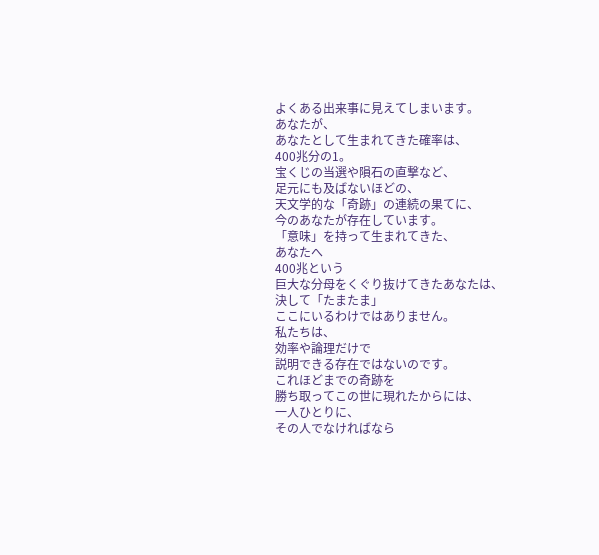よくある出来事に見えてしまいます。
あなたが、
あなたとして生まれてきた確率は、
400兆分の1。
宝くじの当選や隕石の直撃など、
足元にも及ばないほどの、
天文学的な「奇跡」の連続の果てに、
今のあなたが存在しています。
「意味」を持って生まれてきた、
あなたへ
400兆という
巨大な分母をくぐり抜けてきたあなたは、
決して「たまたま」
ここにいるわけではありません。
私たちは、
効率や論理だけで
説明できる存在ではないのです。
これほどまでの奇跡を
勝ち取ってこの世に現れたからには、
一人ひとりに、
その人でなければなら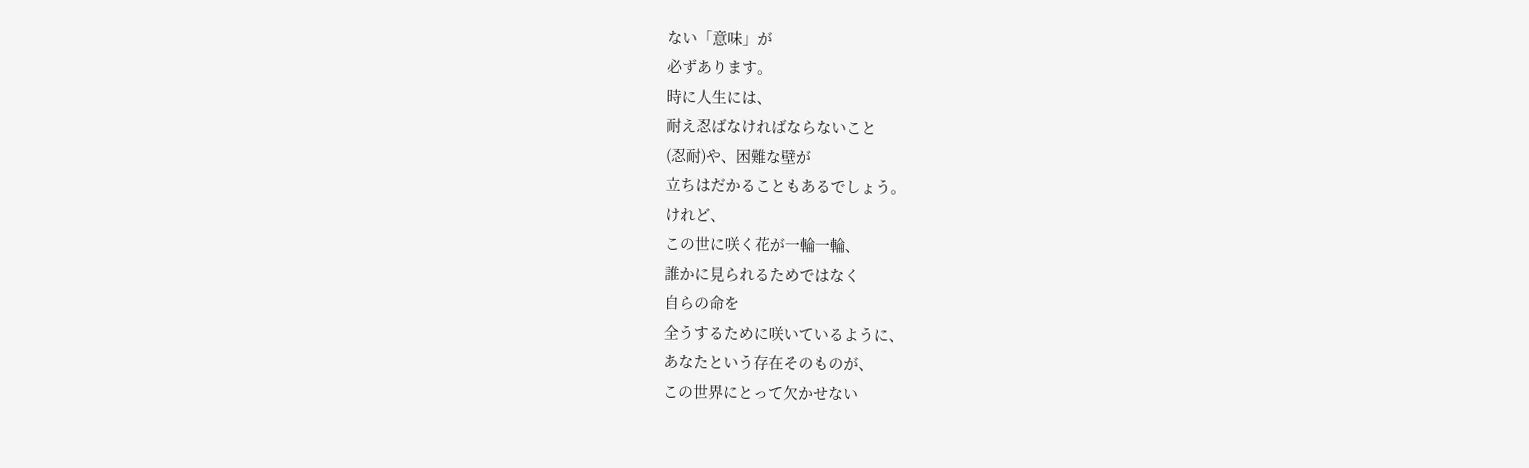ない「意味」が
必ずあります。
時に人生には、
耐え忍ばなければならないこと
(忍耐)や、困難な壁が
立ちはだかることもあるでしょう。
けれど、
この世に咲く花が一輪一輪、
誰かに見られるためではなく
自らの命を
全うするために咲いているように、
あなたという存在そのものが、
この世界にとって欠かせない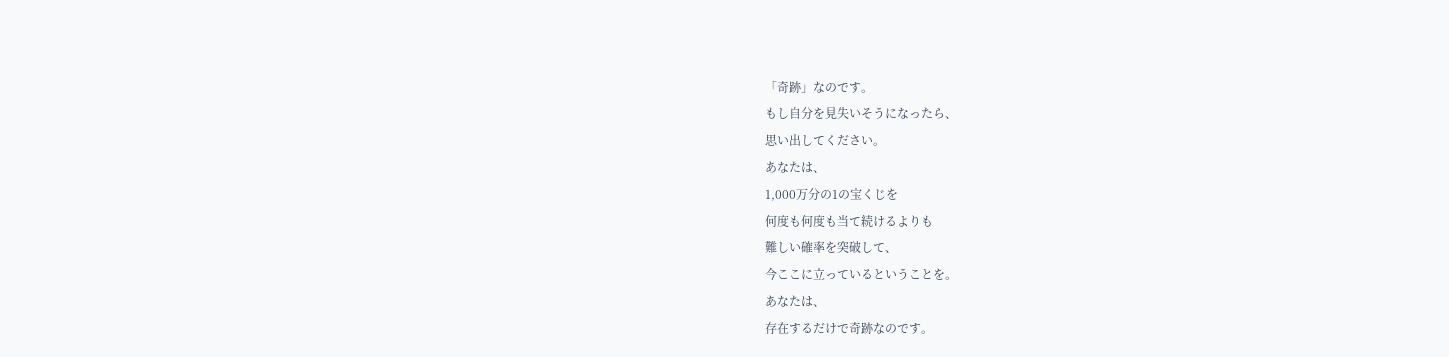「奇跡」なのです。
もし自分を見失いそうになったら、
思い出してください。
あなたは、
1,000万分の1の宝くじを
何度も何度も当て続けるよりも
難しい確率を突破して、
今ここに立っているということを。
あなたは、
存在するだけで奇跡なのです。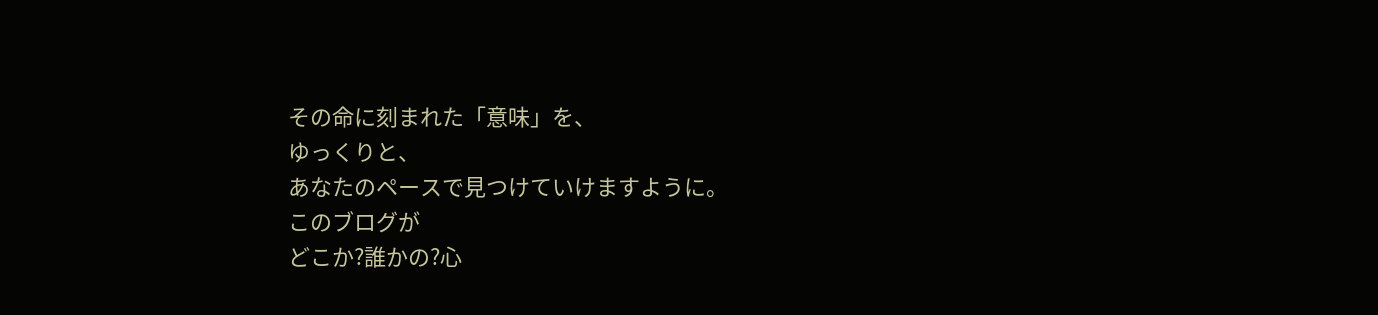その命に刻まれた「意味」を、
ゆっくりと、
あなたのペースで見つけていけますように。
このブログが
どこか?誰かの?心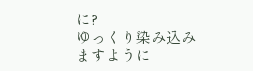に?
ゆっくり染み込みますように